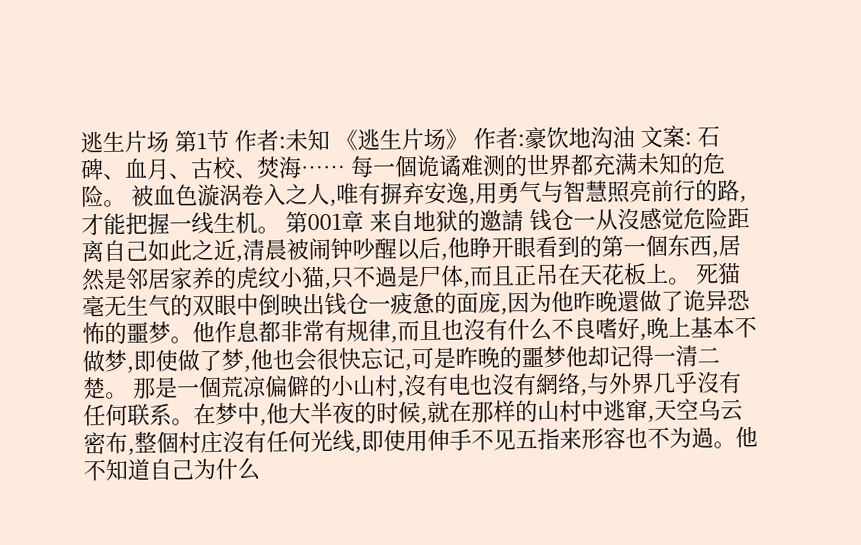逃生片场 第1节 作者:未知 《逃生片场》 作者:豪饮地沟油 文案: 石碑、血月、古校、焚海…… 每一個诡谲难测的世界都充满未知的危险。 被血色漩涡卷入之人,唯有摒弃安逸,用勇气与智慧照亮前行的路,才能把握一线生机。 第001章 来自地狱的邀請 钱仓一从沒感觉危险距离自己如此之近,清晨被闹钟吵醒以后,他睁开眼看到的第一個东西,居然是邻居家养的虎纹小猫,只不過是尸体,而且正吊在天花板上。 死猫毫无生气的双眼中倒映出钱仓一疲惫的面庞,因为他昨晚還做了诡异恐怖的噩梦。他作息都非常有规律,而且也沒有什么不良嗜好,晚上基本不做梦,即使做了梦,他也会很快忘记,可是昨晚的噩梦他却记得一清二楚。 那是一個荒凉偏僻的小山村,沒有电也沒有網络,与外界几乎沒有任何联系。在梦中,他大半夜的时候,就在那样的山村中逃窜,天空乌云密布,整個村庄沒有任何光线,即使用伸手不见五指来形容也不为過。他不知道自己为什么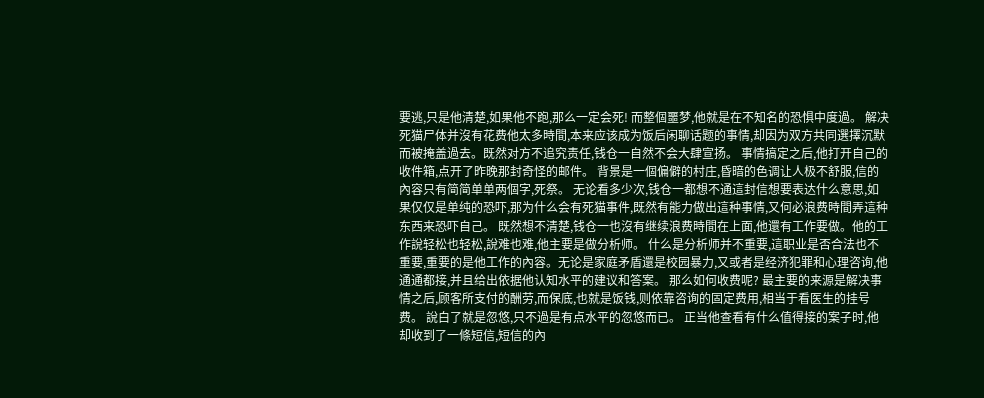要逃,只是他清楚,如果他不跑,那么一定会死! 而整個噩梦,他就是在不知名的恐惧中度過。 解决死猫尸体并沒有花费他太多時間,本来应该成为饭后闲聊话题的事情,却因为双方共同選擇沉默而被掩盖過去。既然对方不追究责任,钱仓一自然不会大肆宣扬。 事情搞定之后,他打开自己的收件箱,点开了昨晚那封奇怪的邮件。 背景是一個偏僻的村庄,昏暗的色调让人极不舒服,信的內容只有简简单单两個字,死祭。 无论看多少次,钱仓一都想不通這封信想要表达什么意思,如果仅仅是单纯的恐吓,那为什么会有死猫事件,既然有能力做出這种事情,又何必浪费時間弄這种东西来恐吓自己。 既然想不清楚,钱仓一也沒有继续浪费時間在上面,他還有工作要做。他的工作說轻松也轻松,說难也难,他主要是做分析师。 什么是分析师并不重要,這职业是否合法也不重要,重要的是他工作的內容。无论是家庭矛盾還是校园暴力,又或者是经济犯罪和心理咨询,他通通都接,并且给出依据他认知水平的建议和答案。 那么如何收费呢? 最主要的来源是解决事情之后,顾客所支付的酬劳,而保底,也就是饭钱,则依靠咨询的固定费用,相当于看医生的挂号费。 說白了就是忽悠,只不過是有点水平的忽悠而已。 正当他查看有什么值得接的案子时,他却收到了一條短信,短信的內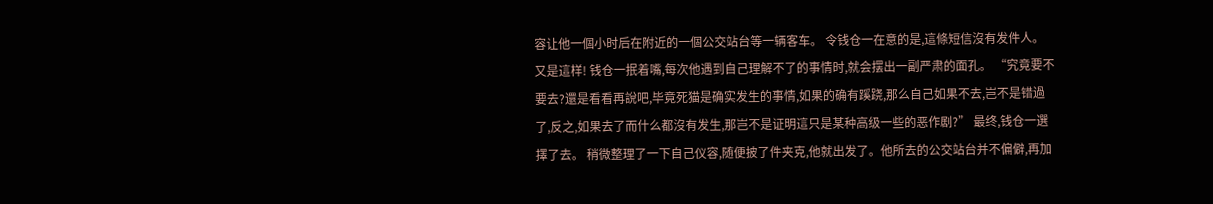容让他一個小时后在附近的一個公交站台等一辆客车。 令钱仓一在意的是,這條短信沒有发件人。 又是這样! 钱仓一抿着嘴,每次他遇到自己理解不了的事情时,就会摆出一副严肃的面孔。 “究竟要不要去?還是看看再說吧,毕竟死猫是确实发生的事情,如果的确有蹊跷,那么自己如果不去,岂不是错過了,反之,如果去了而什么都沒有发生,那岂不是证明這只是某种高级一些的恶作剧?” 最终,钱仓一選擇了去。 稍微整理了一下自己仪容,随便披了件夹克,他就出发了。他所去的公交站台并不偏僻,再加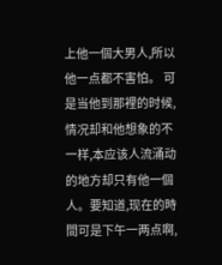上他一個大男人,所以他一点都不害怕。 可是当他到那裡的时候,情况却和他想象的不一样,本应该人流涌动的地方却只有他一個人。要知道,现在的時間可是下午一两点啊,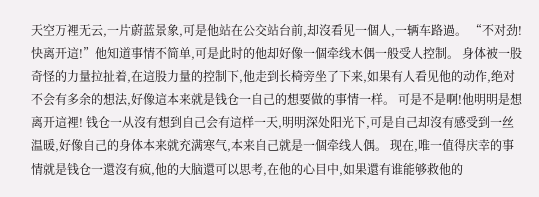天空万裡无云,一片蔚蓝景象,可是他站在公交站台前,却沒看见一個人,一辆车路過。 “不对劲!快离开這!”他知道事情不简单,可是此时的他却好像一個牵线木偶一般受人控制。 身体被一股奇怪的力量拉扯着,在這股力量的控制下,他走到长椅旁坐了下来,如果有人看见他的动作,绝对不会有多余的想法,好像這本来就是钱仓一自己的想要做的事情一样。 可是不是啊!他明明是想离开這裡! 钱仓一从沒有想到自己会有這样一天,明明深处阳光下,可是自己却沒有感受到一丝温暖,好像自己的身体本来就充满寒气,本来自己就是一個牵线人偶。 现在,唯一值得庆幸的事情就是钱仓一還沒有疯,他的大脑還可以思考,在他的心目中,如果還有谁能够救他的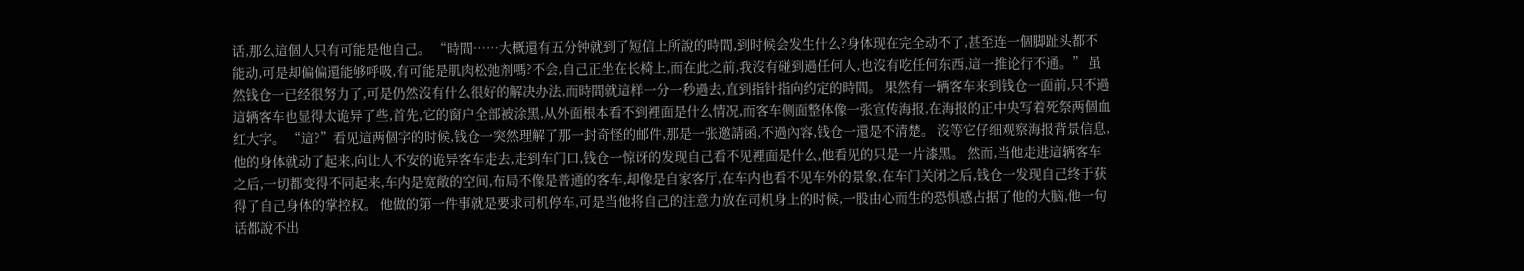话,那么這個人只有可能是他自己。 “時間……大概還有五分钟就到了短信上所說的時間,到时候会发生什么?身体现在完全动不了,甚至连一個脚趾头都不能动,可是却偏偏還能够呼吸,有可能是肌肉松弛剂嗎?不会,自己正坐在长椅上,而在此之前,我沒有碰到過任何人,也沒有吃任何东西,這一推论行不通。” 虽然钱仓一已经很努力了,可是仍然沒有什么很好的解决办法,而時間就這样一分一秒過去,直到指针指向约定的時間。 果然有一辆客车来到钱仓一面前,只不過這辆客车也显得太诡异了些,首先,它的窗户全部被涂黑,从外面根本看不到裡面是什么情况,而客车侧面整体像一张宣传海报,在海报的正中央写着死祭两個血红大字。 “這?”看见這两個字的时候,钱仓一突然理解了那一封奇怪的邮件,那是一张邀請函,不過內容,钱仓一還是不清楚。 沒等它仔细观察海报背景信息,他的身体就动了起来,向让人不安的诡异客车走去,走到车门口,钱仓一惊讶的发现自己看不见裡面是什么,他看见的只是一片漆黑。 然而,当他走进這辆客车之后,一切都变得不同起来,车内是宽敞的空间,布局不像是普通的客车,却像是自家客厅,在车内也看不见车外的景象,在车门关闭之后,钱仓一发现自己终于获得了自己身体的掌控权。 他做的第一件事就是要求司机停车,可是当他将自己的注意力放在司机身上的时候,一股由心而生的恐惧感占据了他的大脑,他一句话都說不出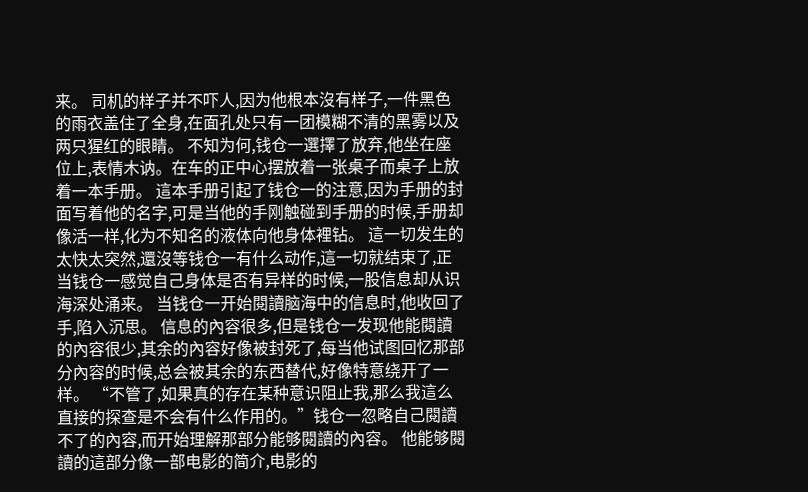来。 司机的样子并不吓人,因为他根本沒有样子,一件黑色的雨衣盖住了全身,在面孔处只有一团模糊不清的黑雾以及两只猩红的眼睛。 不知为何,钱仓一選擇了放弃,他坐在座位上,表情木讷。在车的正中心摆放着一张桌子而桌子上放着一本手册。 這本手册引起了钱仓一的注意,因为手册的封面写着他的名字,可是当他的手刚触碰到手册的时候,手册却像活一样,化为不知名的液体向他身体裡钻。 這一切发生的太快太突然,還沒等钱仓一有什么动作,這一切就结束了,正当钱仓一感觉自己身体是否有异样的时候,一股信息却从识海深处涌来。 当钱仓一开始閱讀脑海中的信息时,他收回了手,陷入沉思。 信息的內容很多,但是钱仓一发现他能閱讀的內容很少,其余的內容好像被封死了,每当他试图回忆那部分內容的时候,总会被其余的东西替代,好像特意绕开了一样。 “不管了,如果真的存在某种意识阻止我,那么我這么直接的探查是不会有什么作用的。”钱仓一忽略自己閱讀不了的內容,而开始理解那部分能够閱讀的內容。 他能够閱讀的這部分像一部电影的简介,电影的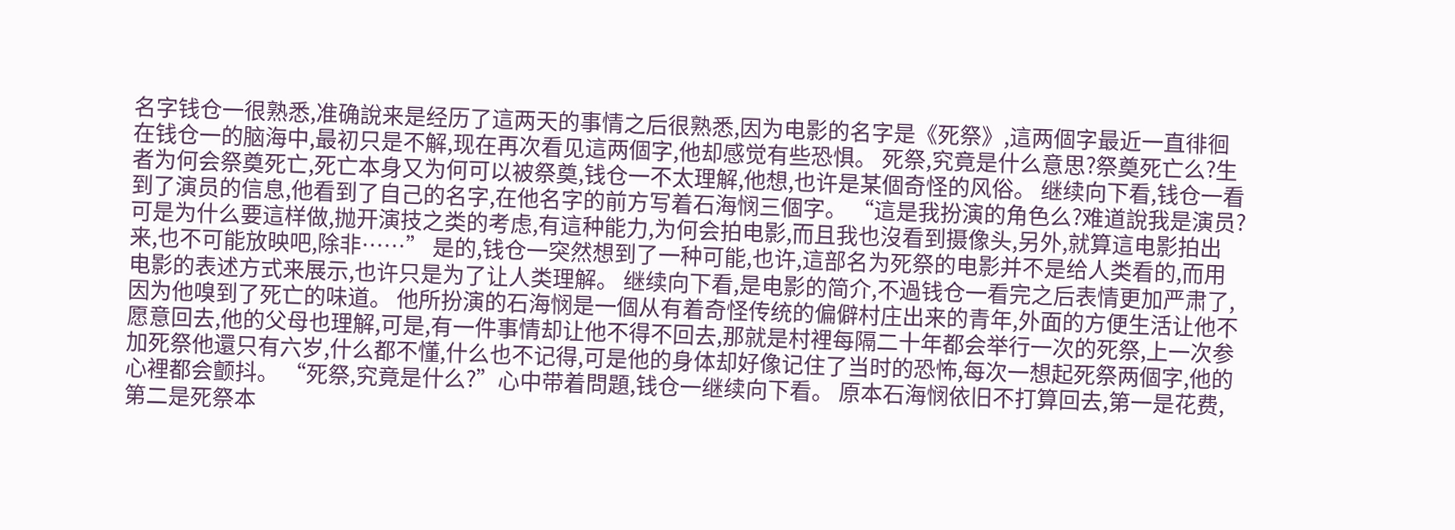名字钱仓一很熟悉,准确說来是经历了這两天的事情之后很熟悉,因为电影的名字是《死祭》,這两個字最近一直徘徊在钱仓一的脑海中,最初只是不解,现在再次看见這两個字,他却感觉有些恐惧。 死祭,究竟是什么意思?祭奠死亡么?生者为何会祭奠死亡,死亡本身又为何可以被祭奠,钱仓一不太理解,他想,也许是某個奇怪的风俗。 继续向下看,钱仓一看到了演员的信息,他看到了自己的名字,在他名字的前方写着石海悯三個字。 “這是我扮演的角色么?难道說我是演员?可是为什么要這样做,抛开演技之类的考虑,有這种能力,为何会拍电影,而且我也沒看到摄像头,另外,就算這电影拍出来,也不可能放映吧,除非……” 是的,钱仓一突然想到了一种可能,也许,這部名为死祭的电影并不是给人类看的,而用电影的表述方式来展示,也许只是为了让人类理解。 继续向下看,是电影的简介,不過钱仓一看完之后表情更加严肃了,因为他嗅到了死亡的味道。 他所扮演的石海悯是一個从有着奇怪传统的偏僻村庄出来的青年,外面的方便生活让他不愿意回去,他的父母也理解,可是,有一件事情却让他不得不回去,那就是村裡每隔二十年都会举行一次的死祭,上一次参加死祭他還只有六岁,什么都不懂,什么也不记得,可是他的身体却好像记住了当时的恐怖,每次一想起死祭两個字,他的心裡都会颤抖。 “死祭,究竟是什么?”心中带着問題,钱仓一继续向下看。 原本石海悯依旧不打算回去,第一是花费,第二是死祭本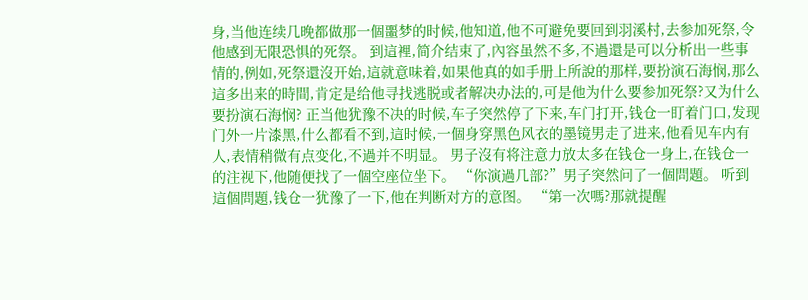身,当他连续几晚都做那一個噩梦的时候,他知道,他不可避免要回到羽溪村,去参加死祭,令他感到无限恐惧的死祭。 到這裡,简介结束了,內容虽然不多,不過還是可以分析出一些事情的,例如,死祭還沒开始,這就意味着,如果他真的如手册上所說的那样,要扮演石海悯,那么這多出来的時間,肯定是给他寻找逃脱或者解决办法的,可是他为什么要参加死祭?又为什么要扮演石海悯? 正当他犹豫不决的时候,车子突然停了下来,车门打开,钱仓一盯着门口,发现门外一片漆黑,什么都看不到,這时候,一個身穿黑色风衣的墨镜男走了进来,他看见车内有人,表情稍微有点变化,不過并不明显。 男子沒有将注意力放太多在钱仓一身上,在钱仓一的注视下,他随便找了一個空座位坐下。 “你演過几部?”男子突然问了一個問題。 听到這個問題,钱仓一犹豫了一下,他在判断对方的意图。 “第一次嗎?那就提醒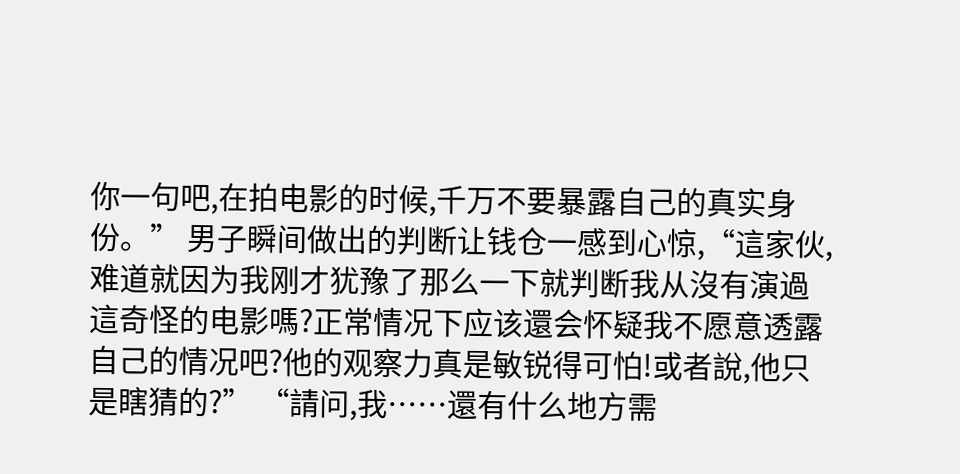你一句吧,在拍电影的时候,千万不要暴露自己的真实身份。” 男子瞬间做出的判断让钱仓一感到心惊,“這家伙,难道就因为我刚才犹豫了那么一下就判断我从沒有演過這奇怪的电影嗎?正常情况下应该還会怀疑我不愿意透露自己的情况吧?他的观察力真是敏锐得可怕!或者說,他只是瞎猜的?” “請问,我……還有什么地方需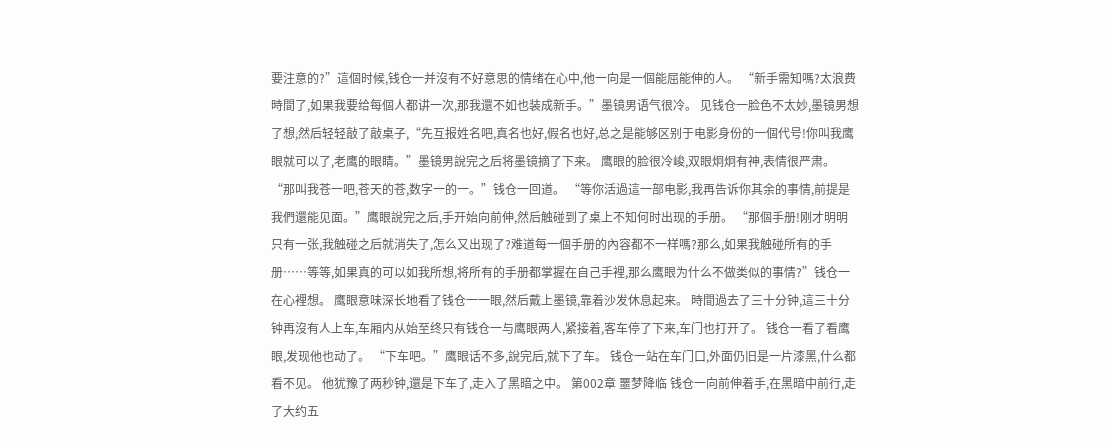要注意的?”這個时候,钱仓一并沒有不好意思的情绪在心中,他一向是一個能屈能伸的人。 “新手需知嗎?太浪费時間了,如果我要给每個人都讲一次,那我還不如也装成新手。”墨镜男语气很冷。 见钱仓一脸色不太妙,墨镜男想了想,然后轻轻敲了敲桌子,“先互报姓名吧,真名也好,假名也好,总之是能够区别于电影身份的一個代号!你叫我鹰眼就可以了,老鹰的眼睛。”墨镜男說完之后将墨镜摘了下来。 鹰眼的脸很冷峻,双眼炯炯有神,表情很严肃。 “那叫我苍一吧,苍天的苍,数字一的一。”钱仓一回道。 “等你活過這一部电影,我再告诉你其余的事情,前提是我們還能见面。”鹰眼說完之后,手开始向前伸,然后触碰到了桌上不知何时出现的手册。 “那個手册!刚才明明只有一张,我触碰之后就消失了,怎么又出现了?难道每一個手册的內容都不一样嗎?那么,如果我触碰所有的手册……等等,如果真的可以如我所想,将所有的手册都掌握在自己手裡,那么鹰眼为什么不做类似的事情?”钱仓一在心裡想。 鹰眼意味深长地看了钱仓一一眼,然后戴上墨镜,靠着沙发休息起来。 時間過去了三十分钟,這三十分钟再沒有人上车,车厢内从始至终只有钱仓一与鹰眼两人,紧接着,客车停了下来,车门也打开了。 钱仓一看了看鹰眼,发现他也动了。 “下车吧。”鹰眼话不多,說完后,就下了车。 钱仓一站在车门口,外面仍旧是一片漆黑,什么都看不见。 他犹豫了两秒钟,還是下车了,走入了黑暗之中。 第002章 噩梦降临 钱仓一向前伸着手,在黑暗中前行,走了大约五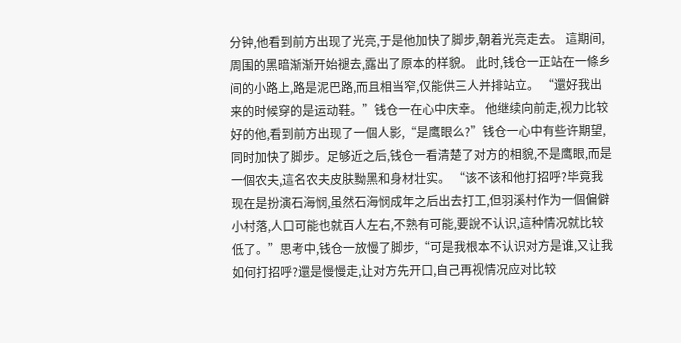分钟,他看到前方出现了光亮,于是他加快了脚步,朝着光亮走去。 這期间,周围的黑暗渐渐开始褪去,露出了原本的样貌。 此时,钱仓一正站在一條乡间的小路上,路是泥巴路,而且相当窄,仅能供三人并排站立。 “還好我出来的时候穿的是运动鞋。”钱仓一在心中庆幸。 他继续向前走,视力比较好的他,看到前方出现了一個人影,“是鹰眼么?”钱仓一心中有些许期望,同时加快了脚步。足够近之后,钱仓一看清楚了对方的相貌,不是鹰眼,而是一個农夫,這名农夫皮肤黝黑和身材壮实。 “该不该和他打招呼?毕竟我现在是扮演石海悯,虽然石海悯成年之后出去打工,但羽溪村作为一個偏僻小村落,人口可能也就百人左右,不熟有可能,要說不认识,這种情况就比较低了。”思考中,钱仓一放慢了脚步,“可是我根本不认识对方是谁,又让我如何打招呼?還是慢慢走,让对方先开口,自己再视情况应对比较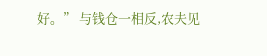好。” 与钱仓一相反,农夫见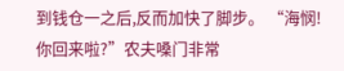到钱仓一之后,反而加快了脚步。 “海悯!你回来啦?”农夫嗓门非常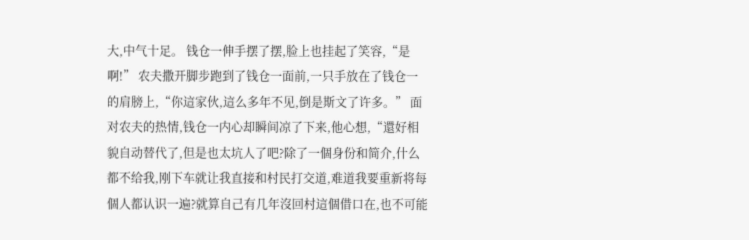大,中气十足。 钱仓一伸手摆了摆,脸上也挂起了笑容,“是啊!” 农夫撒开脚步跑到了钱仓一面前,一只手放在了钱仓一的肩膀上,“你這家伙,這么多年不见,倒是斯文了许多。” 面对农夫的热情,钱仓一内心却瞬间凉了下来,他心想,“還好相貌自动替代了,但是也太坑人了吧?除了一個身份和简介,什么都不给我,刚下车就让我直接和村民打交道,难道我要重新将每個人都认识一遍?就算自己有几年沒回村這個借口在,也不可能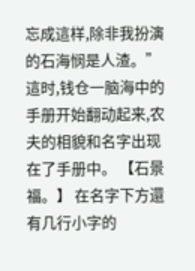忘成這样,除非我扮演的石海悯是人渣。” 這时,钱仓一脑海中的手册开始翻动起来,农夫的相貌和名字出现在了手册中。 【石景福。】 在名字下方還有几行小字的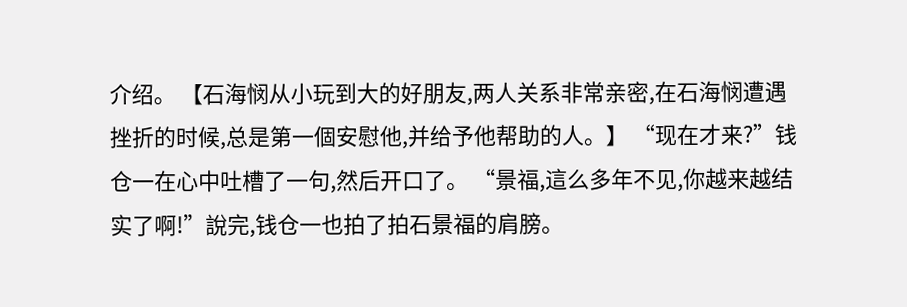介绍。 【石海悯从小玩到大的好朋友,两人关系非常亲密,在石海悯遭遇挫折的时候,总是第一個安慰他,并给予他帮助的人。】 “现在才来?”钱仓一在心中吐槽了一句,然后开口了。 “景福,這么多年不见,你越来越结实了啊!”說完,钱仓一也拍了拍石景福的肩膀。